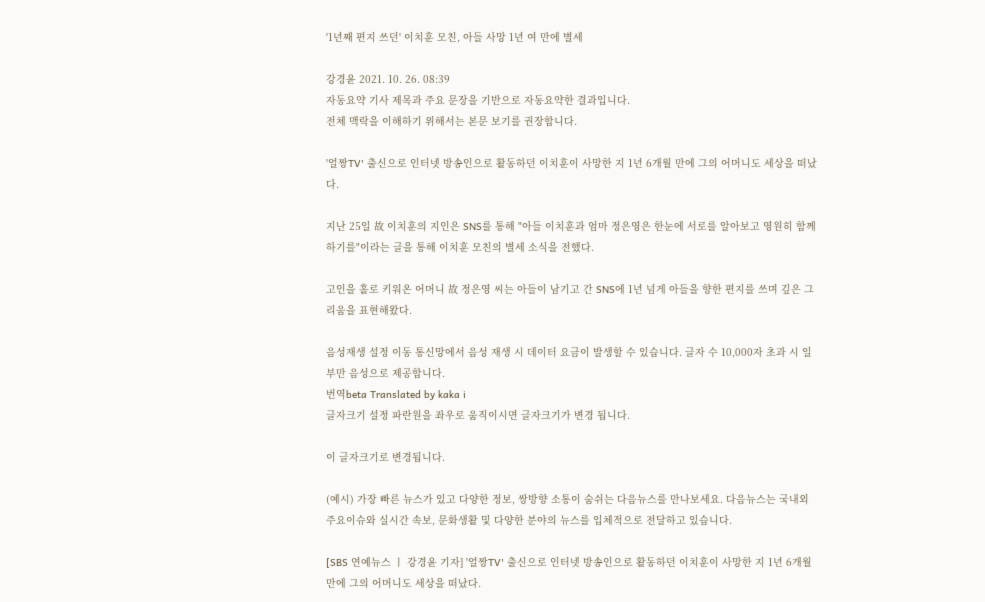'1년째 편지 쓰던' 이치훈 모친, 아들 사망 1년 여 만에 별세

강경윤 2021. 10. 26. 08:39
자동요약 기사 제목과 주요 문장을 기반으로 자동요약한 결과입니다.
전체 맥락을 이해하기 위해서는 본문 보기를 권장합니다.

'얼짱TV' 출신으로 인터넷 방송인으로 활동하던 이치훈이 사망한 지 1년 6개월 만에 그의 어머니도 세상을 떠났다.

지난 25일 故 이치훈의 지인은 SNS를 통해 "아들 이치훈과 엄마 정은영은 한눈에 서로를 알아보고 영원히 함께 하기를"이라는 글을 통해 이치훈 모친의 별세 소식을 전했다.

고인을 홀로 키워온 어머니 故 정은영 씨는 아들이 남기고 간 SNS에 1년 넘게 아들을 향한 편지를 쓰며 깊은 그리움을 표현해왔다.

음성재생 설정 이동 통신망에서 음성 재생 시 데이터 요금이 발생할 수 있습니다. 글자 수 10,000자 초과 시 일부만 음성으로 제공합니다.
번역beta Translated by kaka i
글자크기 설정 파란원을 좌우로 움직이시면 글자크기가 변경 됩니다.

이 글자크기로 변경됩니다.

(예시) 가장 빠른 뉴스가 있고 다양한 정보, 쌍방향 소통이 숨쉬는 다음뉴스를 만나보세요. 다음뉴스는 국내외 주요이슈와 실시간 속보, 문화생활 및 다양한 분야의 뉴스를 입체적으로 전달하고 있습니다.

[SBS 연예뉴스 ㅣ 강경윤 기자] '얼짱TV' 출신으로 인터넷 방송인으로 활동하던 이치훈이 사망한 지 1년 6개월 만에 그의 어머니도 세상을 떠났다.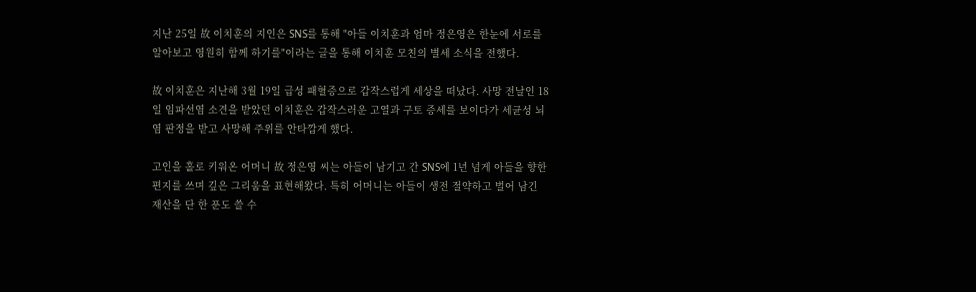지난 25일 故 이치훈의 지인은 SNS를 통해 "아들 이치훈과 엄마 정은영은 한눈에 서로를 알아보고 영원히 함께 하기를"이라는 글을 통해 이치훈 모친의 별세 소식을 전했다.

故 이치훈은 지난해 3월 19일 급성 패혈증으로 갑작스럽게 세상을 떠났다. 사망 전날인 18일 임파선염 소견을 받았던 이치훈은 갑작스러운 고열과 구토 증세를 보이다가 세균성 뇌염 판정을 받고 사망해 주위를 안타깝게 했다.

고인을 홀로 키워온 어머니 故 정은영 씨는 아들이 남기고 간 SNS에 1년 넘게 아들을 향한 편지를 쓰며 깊은 그리움을 표현해왔다. 특히 어머니는 아들이 생전 절약하고 벌어 남긴 재산을 단 한 푼도 쓸 수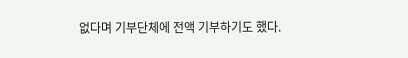없다며 기부단체에 전액 기부하기도 했다.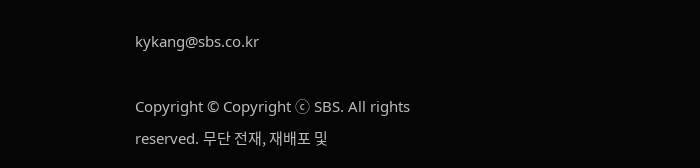kykang@sbs.co.kr

Copyright © Copyright ⓒ SBS. All rights reserved. 무단 전재, 재배포 및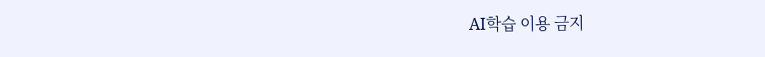AI학습 이용 금지